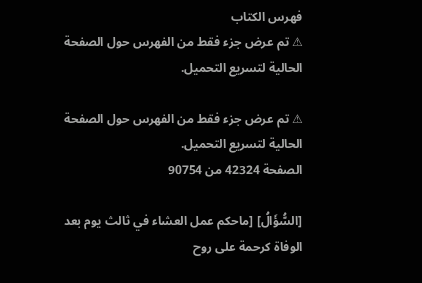فهرس الكتاب
⚠ تم عرض جزء فقط من الفهرس حول الصفحة الحالية لتسريع التحميل.

⚠ تم عرض جزء فقط من الفهرس حول الصفحة الحالية لتسريع التحميل.
الصفحة 42324 من 90754

[السُّؤَالُ] [ماحكم عمل العشاء في ثالث يوم بعد الوفاة كرحمة على روح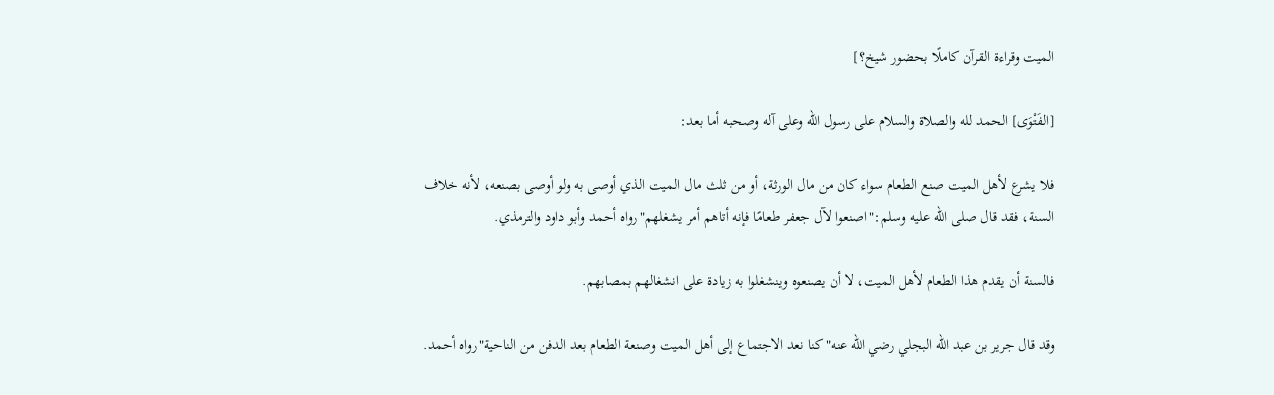الميت وقراءة القرآن كاملًا بحضور شيخ؟]

[الفَتْوَى] الحمد لله والصلاة والسلام على رسول الله وعلى آله وصحبه أما بعد:

فلا يشرع لأهل الميت صنع الطعام سواء كان من مال الورثة، أو من ثلث مال الميت الذي أوصى به ولو أوصى بصنعه، لأنه خلاف السنة، فقد قال صلى الله عليه وسلم:"اصنعوا لآل جعفر طعامًا فإنه أتاهم أمر يشغلهم"رواه أحمد وأبو داود والترمذي.

فالسنة أن يقدم هذا الطعام لأهل الميت، لا أن يصنعوه وينشغلوا به زيادة على انشغالهم بمصابهم.

وقد قال جرير بن عبد الله البجلي رضي الله عنه"كنا نعد الاجتماع إلى أهل الميت وصنعة الطعام بعد الدفن من الناحية"رواه أحمد.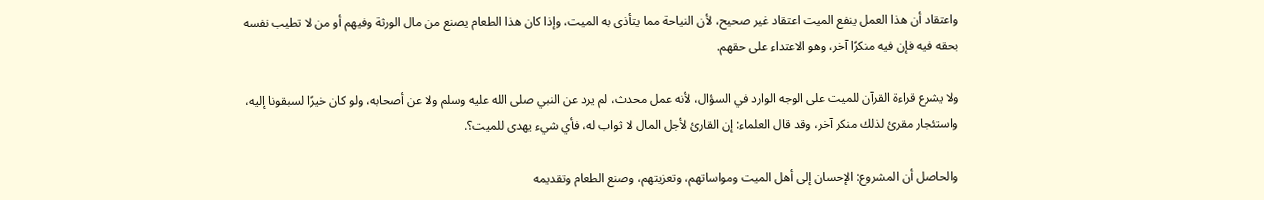واعتقاد أن هذا العمل ينفع الميت اعتقاد غير صحيح، لأن النياحة مما يتأذى به الميت، وإذا كان هذا الطعام يصنع من مال الورثة وفيهم أو من لا تطيب نفسه بحقه فيه فإن فيه منكرًا آخر، وهو الاعتداء على حقهم.

ولا يشرع قراءة القرآن للميت على الوجه الوارد في السؤال، لأنه عمل محدث، لم يرد عن النبي صلى الله عليه وسلم ولا عن أصحابه، ولو كان خيرًا لسبقونا إليه، واستئجار مقرئ لذلك منكر آخر، وقد قال العلماء: إن القارئ لأجل المال لا ثواب له، فأي شيء يهدى للميت؟.

والحاصل أن المشروع: الإحسان إلى أهل الميت ومواساتهم، وتعزيتهم، وصنع الطعام وتقديمه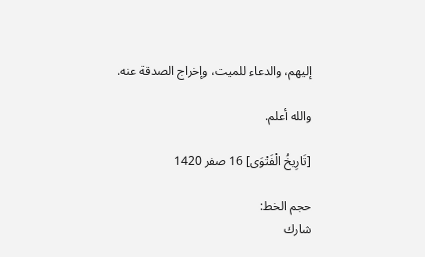إليهم، والدعاء للميت، وإخراج الصدقة عنه.

والله أعلم.

[تَارِيخُ الْفَتْوَى] 16 صفر 1420

حجم الخط:
شارك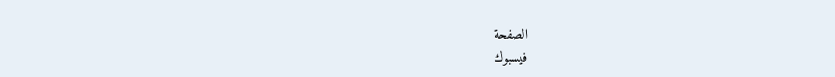الصفحة
فيسبوك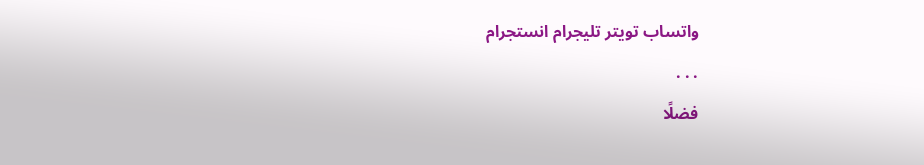واتساب تويتر تليجرام انستجرام
. . .
فضلًا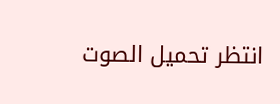انتظر تحميل الصوت